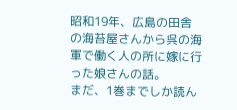昭和19年、広島の田舎の海苔屋さんから呉の海軍で働く人の所に嫁に行った娘さんの話。
まだ、1巻までしか読ん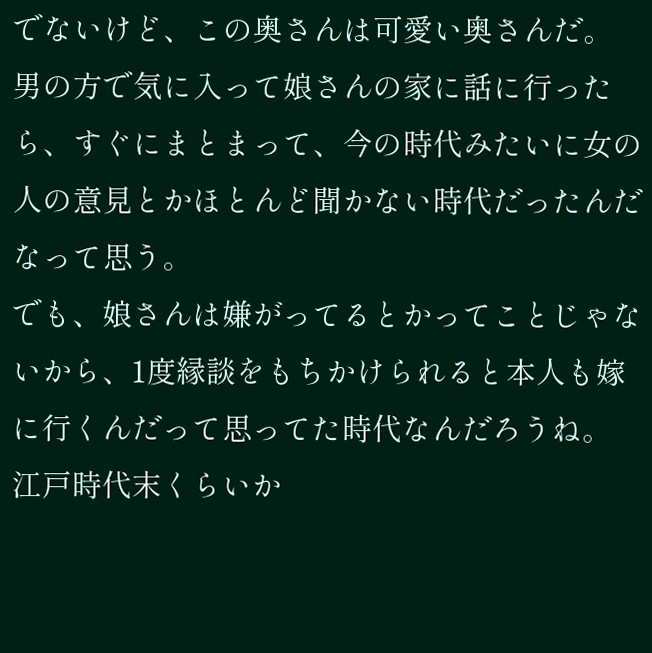でないけど、この奥さんは可愛い奥さんだ。
男の方で気に入って娘さんの家に話に行ったら、すぐにまとまって、今の時代みたいに女の人の意見とかほとんど聞かない時代だったんだなって思う。
でも、娘さんは嫌がってるとかってことじゃないから、1度縁談をもちかけられると本人も嫁に行くんだって思ってた時代なんだろうね。
江戸時代末くらいか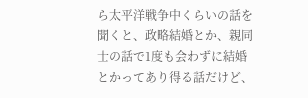ら太平洋戦争中くらいの話を聞くと、政略結婚とか、親同士の話で1度も会わずに結婚とかってあり得る話だけど、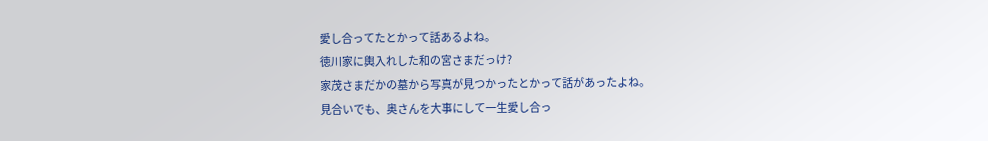愛し合ってたとかって話あるよね。
徳川家に輿入れした和の宮さまだっけ?
家茂さまだかの墓から写真が見つかったとかって話があったよね。
見合いでも、奥さんを大事にして一生愛し合っ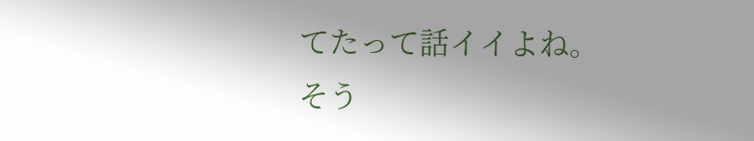てたって話イイよね。
そう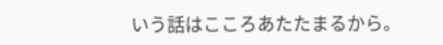いう話はこころあたたまるから。